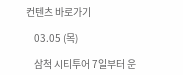컨텐츠 바로가기

    03.05 (목)

    삼척 시티투어 7일부터 운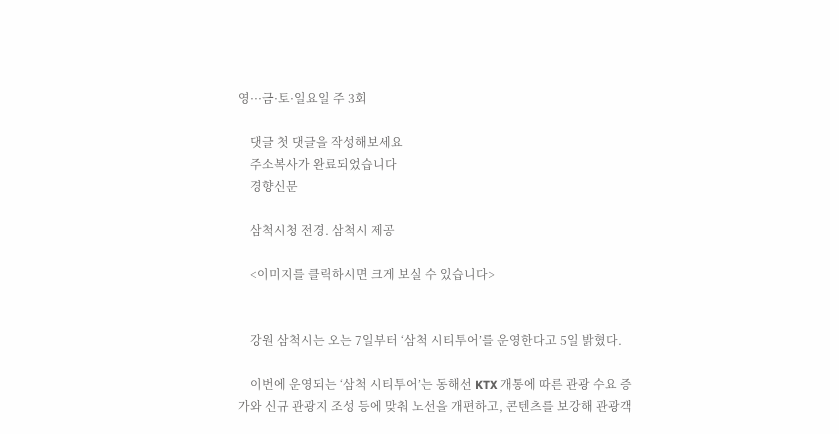영···금·토·일요일 주 3회

    댓글 첫 댓글을 작성해보세요
    주소복사가 완료되었습니다
    경향신문

    삼척시청 전경. 삼척시 제공

    <이미지를 클릭하시면 크게 보실 수 있습니다>


    강원 삼척시는 오는 7일부터 ‘삼척 시티투어’를 운영한다고 5일 밝혔다.

    이번에 운영되는 ‘삼척 시티투어’는 동해선 KTX 개통에 따른 관광 수요 증가와 신규 관광지 조성 등에 맞춰 노선을 개편하고, 콘텐츠를 보강해 관광객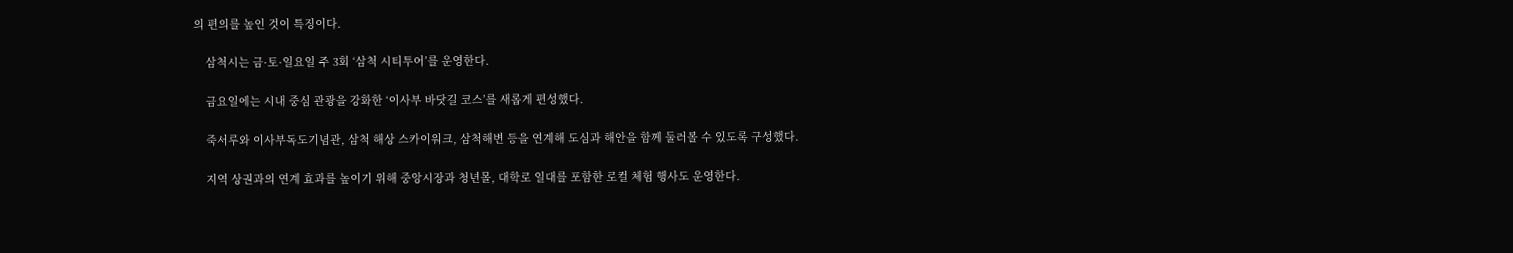의 편의를 높인 것이 특징이다.

    삼척시는 금·토·일요일 주 3회 ‘삼척 시티투어’를 운영한다.

    금요일에는 시내 중심 관광을 강화한 ‘이사부 바닷길 코스’를 새롭게 편성했다.

    죽서루와 이사부독도기념관, 삼척 해상 스카이워크, 삼척해변 등을 연계해 도심과 해안을 함께 둘러볼 수 있도록 구성했다.

    지역 상권과의 연계 효과를 높이기 위해 중앙시장과 청년몰, 대학로 일대를 포함한 로컬 체험 행사도 운영한다.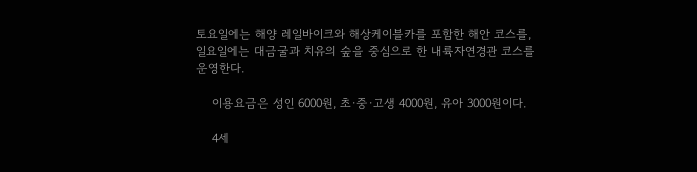토요일에는 해양 레일바이크와 해상케이블카를 포함한 해안 코스를, 일요일에는 대금굴과 치유의 숲을 중심으로 한 내륙자연경관 코스를 운영한다.

    이용요금은 성인 6000원, 초·중·고생 4000원, 유아 3000원이다.

    4세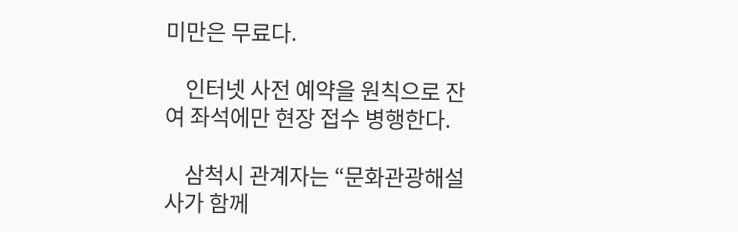미만은 무료다.

    인터넷 사전 예약을 원칙으로 잔여 좌석에만 현장 접수 병행한다.

    삼척시 관계자는 “문화관광해설사가 함께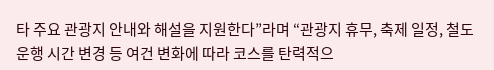타 주요 관광지 안내와 해설을 지원한다”라며 “관광지 휴무, 축제 일정, 철도 운행 시간 변경 등 여건 변화에 따라 코스를 탄력적으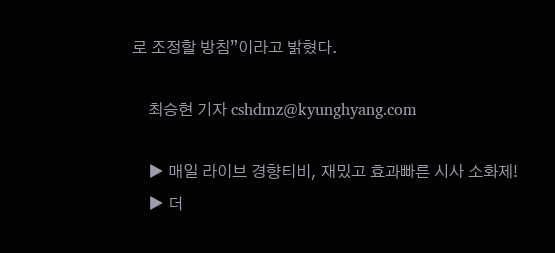로 조정할 방침”이라고 밝혔다.

    최승현 기자 cshdmz@kyunghyang.com

    ▶ 매일 라이브 경향티비, 재밌고 효과빠른 시사 소화제!
    ▶ 더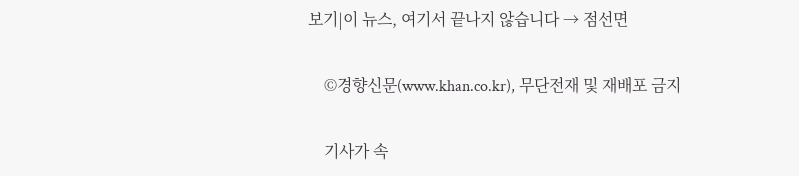보기|이 뉴스, 여기서 끝나지 않습니다 → 점선면

    ©경향신문(www.khan.co.kr), 무단전재 및 재배포 금지

    기사가 속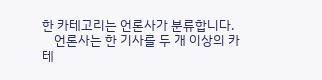한 카테고리는 언론사가 분류합니다.
    언론사는 한 기사를 두 개 이상의 카테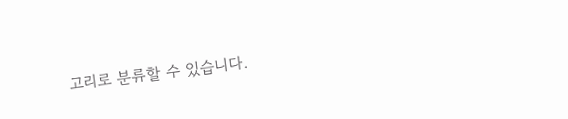고리로 분류할 수 있습니다.